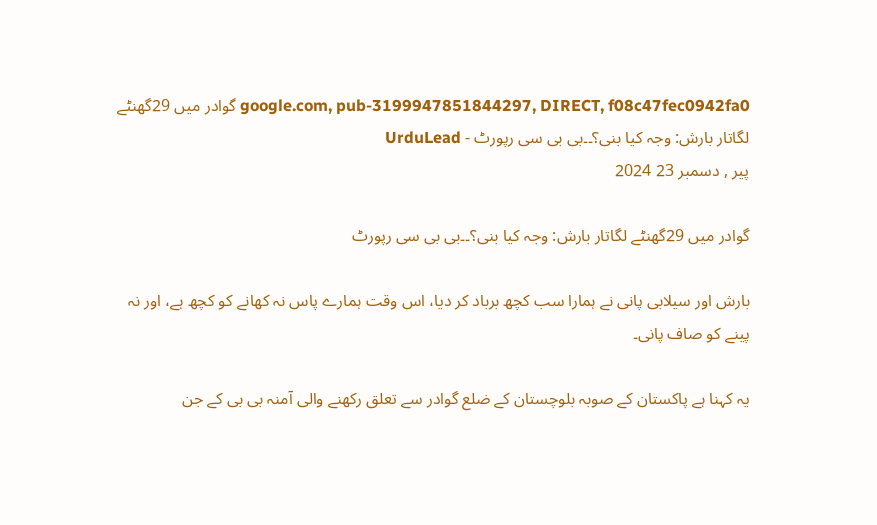google.com, pub-3199947851844297, DIRECT, f08c47fec0942fa0 گوادر میں 29گھنٹے لگاتار بارش: وجہ کیا بنی؟۔۔بی بی سی رپورٹ - UrduLead
پیر , دسمبر 23 2024

گوادر میں 29گھنٹے لگاتار بارش: وجہ کیا بنی؟۔۔بی بی سی رپورٹ

بارش اور سیلابی پانی نے ہمارا سب کچھ برباد کر دیا، اس وقت ہمارے پاس نہ کھانے کو کچھ ہے، اور نہ پینے کو صاف پانی۔

یہ کہنا ہے پاکستان کے صوبہ بلوچستان کے ضلع گوادر سے تعلق رکھنے والی آمنہ بی بی کے جن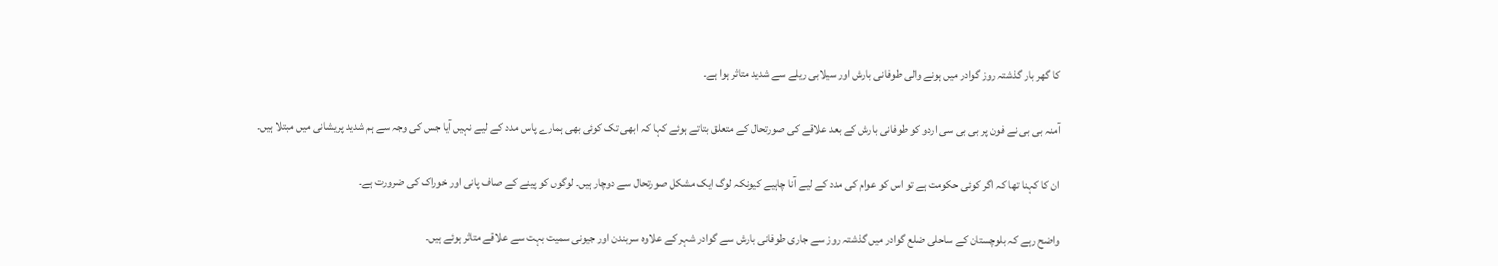کا گھر بار گذشتہ روز گوادر میں ہونے والی طوفانی بارش اور سیلابی ریلے سے شدید متاثر ہوا ہے۔

آمنہ بی بی نے فون پر بی بی سی اردو کو طوفانی بارش کے بعد علاقے کی صورتحال کے متعلق بتاتے ہوئے کہا کہ ابھی تک کوئی بھی ہمارے پاس مدد کے لیے نہیں آیا جس کی وجہ سے ہم شدید پریشانی میں مبتلا ہیں۔

ان کا کہنا تھا کہ اگر کوئی حکومت ہے تو اس کو عوام کی مدد کے لیے آنا چاہیے کیونکہ لوگ ایک مشکل صورتحال سے دوچار ہیں۔ لوگوں کو پینے کے صاف پانی اور خوراک کی ضرورت ہے۔

واضح رہے کہ بلوچستان کے ساحلی ضلع گوادر میں گذشتہ روز سے جاری طوفانی بارش سے گوادر شہر کے علاوہ سربندن اور جیونی سمیت بہت سے علاقے متاثر ہوئے ہیں۔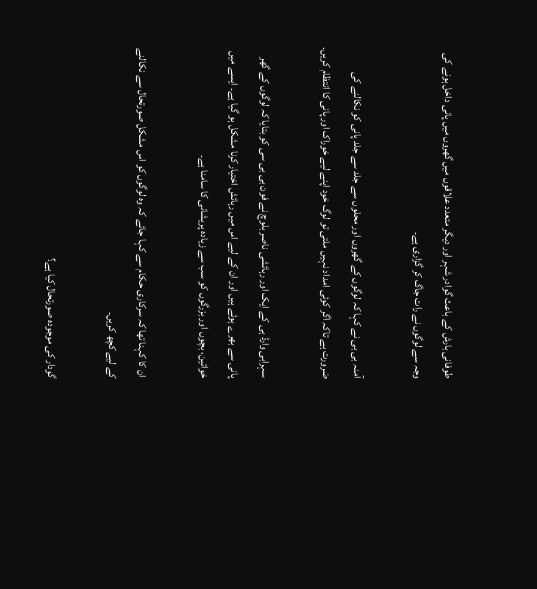طوفانی بارش کے باعث گوادر شہر اور دیگر متعدد علاقوں میں گھروں میں پانی داخل ہونے کی وجہ سے لوگوں نے رات جاگ کر گزاری ہے۔

آمنہ بی بی نے کہا کہ لوگوں کے گھروں اور محلوں سے جلد سے جلد پانی کو نکالنے کی ضرورت ہے تاکہ اگر کوئی امداد نہیں ملتی تو لوگ خود اپنے لیے خوراک اور پانی کا انتظام کریں۔

سہرابی وارڈ ہی کے ایک اور رہائشی ناصر بلوچ نے فون بی بی سی کو بتایا کہ لوگوں کے گھر پانی سے بھرے ہوئے ہیں اور ان کے لیے اس میں رہائش اختیار کرنا مشکل ہو گیا ہے۔ ایسے میں خواتین، بچوں اور بزرگوں کو سب سے زیادہ پریشانی کا سامنا ہے۔

ان کا کہنا تھا کہ سرکاری حکام سے کہا جائے کہ وہ لوگوں کو اس مشکل صورتحال سے نکالنے کے لیے کچھ کریں۔

گودار کی موجودہ صورتحال کیا ہے؟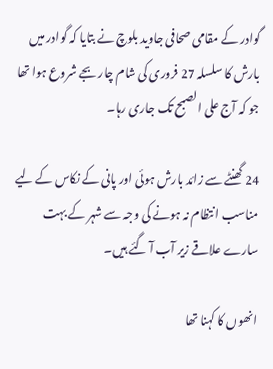گوادر کے مقامی صحافی جاوید بلوچ نے بتایا کہ گوادر میں بارش کا سلسلہ 27 فروری کی شام چار بجے شروع ہوا تھا جو کہ آج علی الصبح تک جاری رہا۔

24 گھنٹے سے زائد بارش ہوئی اور پانی کے نکاس کے لیے مناسب انتظام نہ ہونے کی وجہ سے شہر کے بہت سارے علاقے زیر آب آ گئے ہیں۔

انھوں کا کہنا تھا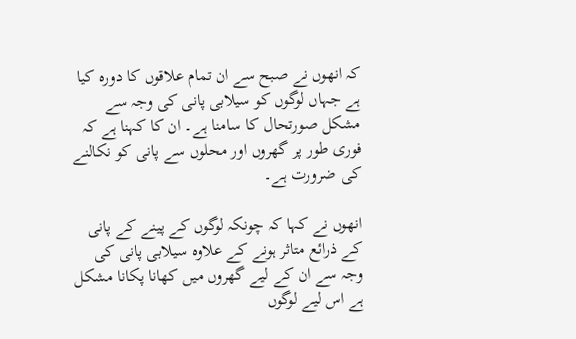کہ انھوں نے صبح سے ان تمام علاقوں کا دورہ کیا ہے جہاں لوگوں کو سیلابی پانی کی وجہ سے مشکل صورتحال کا سامنا ہے۔ ان کا کہنا ہے کہ فوری طور پر گھروں اور محلوں سے پانی کو نکالنے کی ضرورت ہے۔

انھوں نے کہا کہ چونکہ لوگوں کے پینے کے پانی کے ذرائع متاثر ہونے کے علاوہ سیلابی پانی کی وجہ سے ان کے لیے گھروں میں کھانا پکانا مشکل ہے اس لیے لوگوں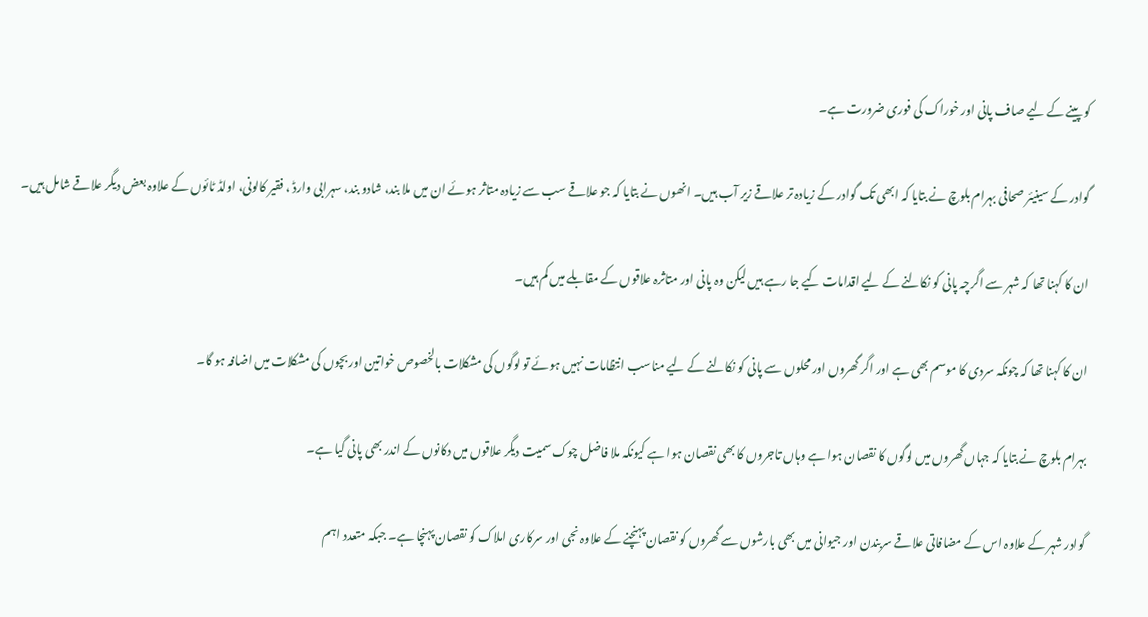کو پینے کے لیے صاف پانی اور خوراک کی فوری ضرورت ہے۔

گوادر کے سینیئر صحافی بہرام بلوچ نے بتایا کہ ابھی تک گوادر کے زیادہ تر علاقے زیر آب ہیں۔ انھوں نے بتایا کہ جو علاقے سب سے زیادہ متاثر ہوئے ان میں ملا بند، شادو بند، سہرابی وارڈ ، فقیر کالونی، اولڈ ٹائوں کے علاوہ بعض دیگر علاقے شامل ہیں۔

ان کا کہنا تھا کہ شہر سے اگرچہ پانی کو نکالنے کے لیے اقدامات کیے جا رہے ہیں لیکن وہ پانی اور متاثرہ علاقوں کے مقابلے میں کم ہیں۔

ان کا کہنا تھا کہ چونکہ سردی کا موسم بھی ہے اور اگر گھروں اور محلوں سے پانی کو نکالنے کے لیے مناسب انتظامات نہیں ہوئے تو لوگوں کی مشکلات بالخصوص خواتین اور بچوں کی مشکلات میں اضافہ ہو گا۔

بہرام بلوچ نے بتایا کہ جہاں گھروں میں لوگوں کا نقصان ہوا ہے وہاں تاجروں کا بھی نقصان ہوا ہے کیونکہ ملا فاضل چوک سمیت دیگر علاقوں میں دکانوں کے اندر بھی پانی گیا ہے۔

گوادر شہر کے علاوہ اس کے مضافاتی علاقے سربندن اور جیوانی میں بھی بارشوں سے گھروں کو نقصان پہنچنے کے علاوہ نجی اور سرکاری املاک کو نقصان پہنچا ہے۔ جبکہ متعدد اہم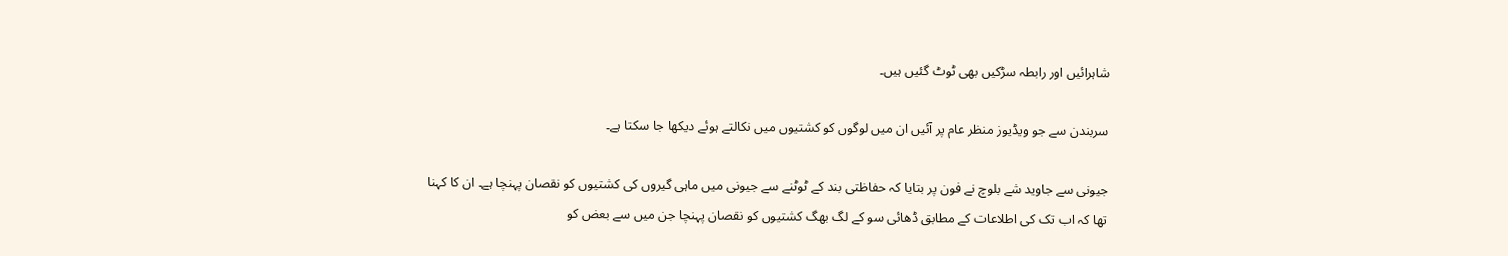شاہرائیں اور رابطہ سڑکیں بھی ٹوٹ گئیں ہیں۔

سربندن سے جو ویڈیوز منظر عام پر آئیں ان میں لوگوں کو کشتیوں میں نکالتے ہوئے دیکھا جا سکتا ہے۔

جیونی سے جاوید شے بلوچ نے فون پر بتایا کہ حفاظتی بند کے ٹوٹنے سے جیونی میں ماہی گیروں کی کشتیوں کو نقصان پہنچا ہے۔ ان کا کہنا تھا کہ اب تک کی اطلاعات کے مطابق ڈھائی سو کے لگ بھگ کشتیوں کو نقصان پہنچا جن میں سے بعض کو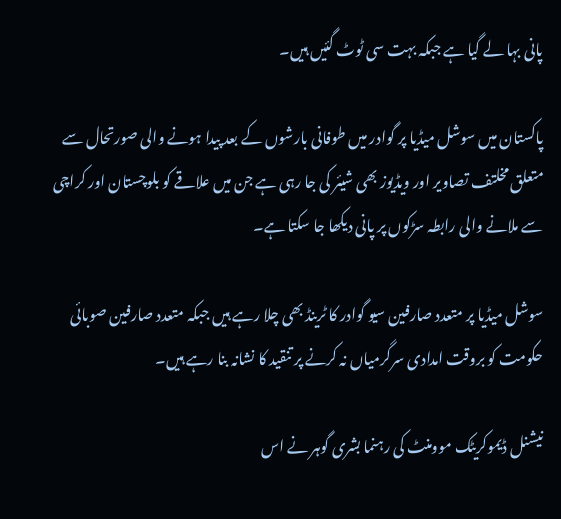پانی بہا لے گیا ہے جبکہ بہت سی ٹوٹ گئیں ہیں۔

پاکستان میں سوشل میڈیا پر گوادر میں طوفانی بارشوں کے بعد پیدا ہونے والی صورتحال سے متعلق مخلتف تصاویر اور ویڈیوز بھی شیئر کی جا رہی ہے جن میں علاقے کو بلوچستان اور کراچی سے ملانے والی رابطہ سڑکوں پر پانی دیکھا جا سکتا ہے۔

سوشل میڈیا پر متعدد صارفین سیو گوادر کا ٹرینڈ بھی چلا رہے ہیں جبکہ متعدد صارفین صوبائی حکومت کو بروقت امدادی سرگرمیاں نہ کرنے پر تنقید کا نشانہ بنا رہے ہیں۔

نیشنل ڈیموکریٹک موومنٹ کی رہنما بشری گوہر نے اس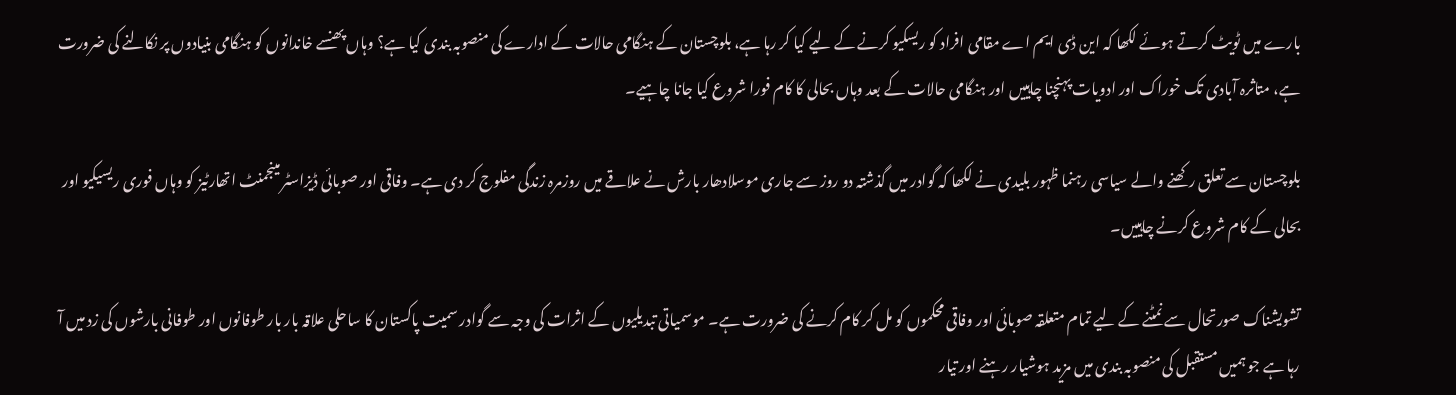بارے میں ٹویٹ کرتے ہوئے لکھا کہ این ڈی ایم اے مقامی افراد کو ریسکیو کرنے کے لیے کیا کر رہا ہے، بلوچستان کے ہنگامی حالات کے ادارے کی منصوبہ بندی کیا ہے؟ وہاں پھنسے خاندانوں کو ہنگامی بنیادوں پر نکالنے کی ضرورت ہے، متاثرہ آبادی تک خوراک اور ادویات پہنچنا چاہییں اور ہنگامی حالات کے بعد وہاں بحالی کا کام فورا شروع کیا جانا چاہیے۔

بلوچستان سے تعلق رکھنے والے سیاسی رہنما ظہور بلیدی نے لکھا کہ گوادر میں گذشتہ دو روز سے جاری موسلادھار بارش نے علاقے میں روزمرہ زندگی مفلوج کر دی ہے۔ وفاقی اور صوبائی ڈیزاسٹر مینجمنٹ اتھارٹیز کو وہاں فوری ریسیکیو اور بحالی کے کام شروع کرنے چاہییں۔

تشویشناک صورتحال سے نمٹنے کے لیے تمام متعلقہ صوبائی اور وفاقی محکموں کو مل کر کام کرنے کی ضرورت ہے۔ موسمیاتی تبدیلیوں کے اثرات کی وجہ سے گوادر سمیت پاکستان کا ساحلی علاقہ بار بار طوفانوں اور طوفانی بارشوں کی زد میں آ رہا ہے جو ہمیں مستقبل کی منصوبہ بندی میں مزید ہوشیار رہنے اور تیار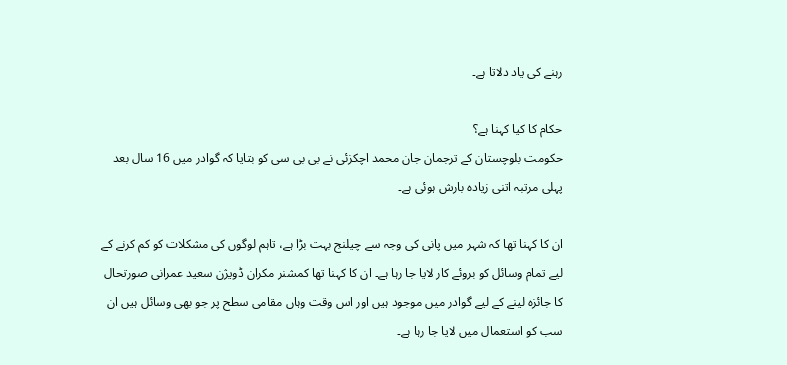رہنے کی یاد دلاتا ہے۔

حکام کا کیا کہنا ہے؟
حکومت بلوچستان کے ترجمان جان محمد اچکزئی نے بی بی سی کو بتایا کہ گوادر میں 16 سال بعد پہلی مرتبہ اتنی زیادہ بارش ہوئی ہے۔

ان کا کہنا تھا کہ شہر میں پانی کی وجہ سے چیلنج بہت بڑا ہے، تاہم لوگوں کی مشکلات کو کم کرنے کے لیے تمام وسائل کو بروئے کار لایا جا رہا ہے۔ ان کا کہنا تھا کمشنر مکران ڈویژن سعید عمرانی صورتحال کا جائزہ لینے کے لیے گوادر میں موجود ہیں اور اس وقت وہاں مقامی سطح پر جو بھی وسائل ہیں ان سب کو استعمال میں لایا جا رہا ہے۔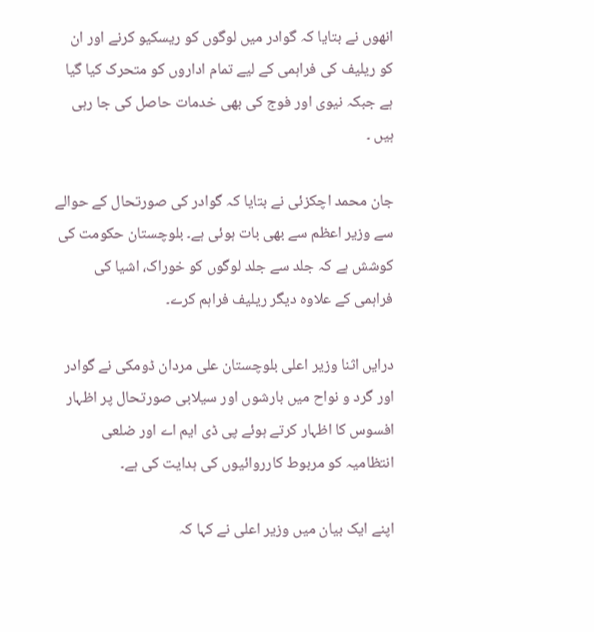انھوں نے بتایا کہ گوادر میں لوگوں کو ریسکیو کرنے اور ان کو ریلیف کی فراہمی کے لیے تمام اداروں کو متحرک کیا گیا ہے جبکہ نیوی اور فوج کی بھی خدمات حاصل کی جا رہی ہیں ۔

جان محمد اچکزئی نے بتایا کہ گوادر کی صورتحال کے حوالے سے وزیر اعظم سے بھی بات ہوئی ہے۔ بلوچستان حکومت کی کوشش ہے کہ جلد سے جلد لوگوں کو خوراک، اشیا کی فراہمی کے علاوہ دیگر ریلیف فراہم کرے۔

درایں اثنا وزیر اعلی بلوچستان علی مردان ڈومکی نے گوادر اور گرد و نواح میں بارشوں اور سیلابی صورتحال پر اظہار افسوس کا اظہار کرتے ہوئے پی ڈی ایم اے اور ضلعی انتظامیہ کو مربوط کارروائیوں کی ہدایت کی ہے۔

اپنے ایک بیان میں وزیر اعلی نے کہا کہ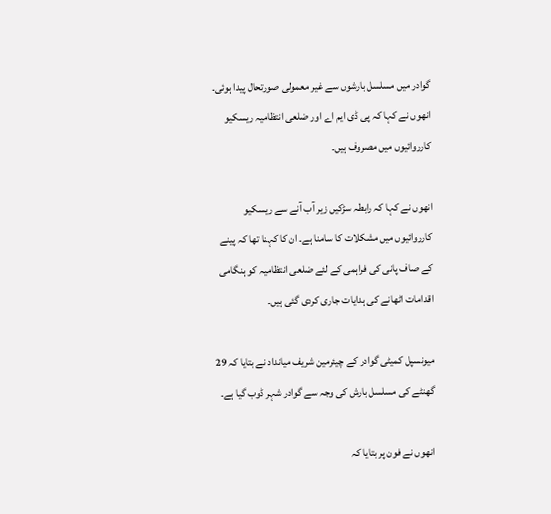گوادر میں مسلسل بارشوں سے غیر معمولی صورتحال پیدا ہوئی۔ انھوں نے کہا کہ پی ڈی ایم اے اور ضلعی انتظامیہ ریسکیو کارروائیوں میں مصروف ہیں۔

انھوں نے کہا کہ رابطہ سڑکیں زیر آب آنے سے ریسکیو کارروائیوں میں مشکلات کا سامنا ہے۔ ان کا کہنا تھا کہ پینے کے صاف پانی کی فراہمی کے لئے ضلعی انتظامیہ کو ہنگامی اقدامات اٹھانے کی ہدایات جاری کردی گئی ہیں۔

میونسپل کمیٹی گوادر کے چیئرمین شریف میانداد نے بتایا کہ 29 گھنٹے کی مسلسل بارش کی وجہ سے گوادر شہر ڈوب گیا ہے۔

انھوں نے فون پر بتایا کہ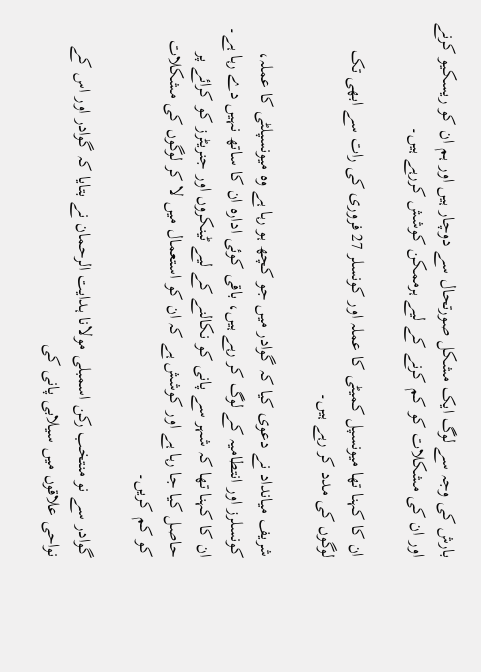بارش کی وجہ سے لوگ ایک مشکل صورتحال سے دوچار ہیں اور ہم ان کو ریسکیو کرنے اور ان کی مشکلات کو کم کرنے کے لیے ہرممکن کوشش کررہے ہیں۔

ان کا کہنا تھا میونسپل کمیٹی کا عملہ اور کونسلر 27 فروری کی رات سے ابھی تک لوگوں کی مدد کر رہے ہیں۔

شریف میانداد نے دعوی کیا کہ گوادر میں جو کچھ ہو رہا ہے وہ میونسپلٹی کا عملہ، کونسلرز اور انتطامیہ کے لوگ کر رہے ہیں، باقی کوئی ادارہ ان کا ساتھ نہیں دے رہا ہے۔ ان کا کہنا تھا کہ شہر سے پانی کو نکالنے کے لیے ٹینکروں اور جنریٹرز کو کرائے پر حاصل کیا جا رہا ہے اور کوشش ہے کہ ان کو استعمال میں لا کر لوگوں کی مشکلات کو کم کریں۔

گوادر سے نو منتخب رکن اسمبلی مولانا ہدایت الرحمان نے بتایا کہ گوادر اور اس کے نواحی علاقوں میں سیلابی پانی کی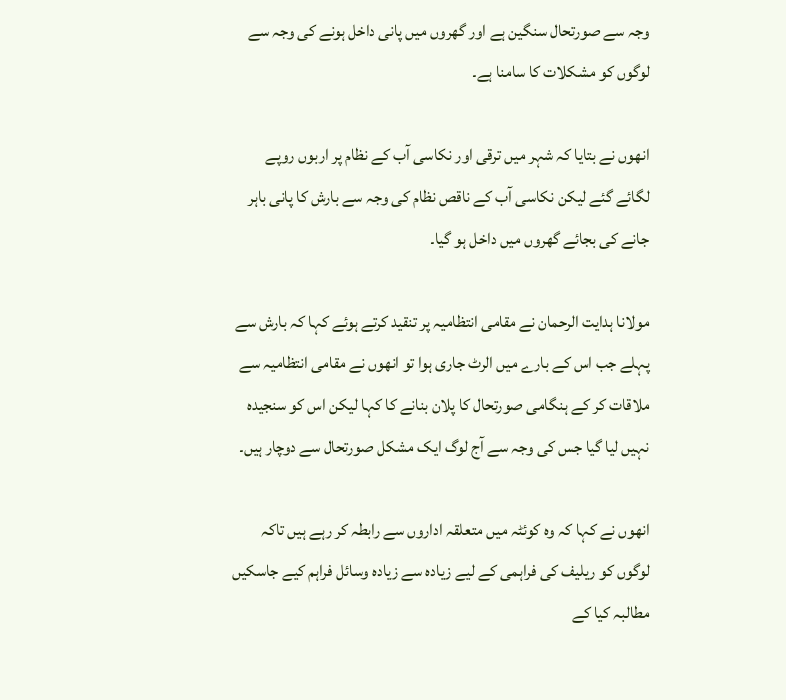وجہ سے صورتحال سنگین ہے اور گھروں میں پانی داخل ہونے کی وجہ سے لوگوں کو مشکلات کا سامنا ہے۔

انھوں نے بتایا کہ شہر میں ترقی اور نکاسی آب کے نظام پر اربوں روپے لگائے گئے لیکن نکاسی آب کے ناقص نظام کی وجہ سے بارش کا پانی باہر جانے کی بجائے گھروں میں داخل ہو گیا۔

مولانا ہدایت الرحمان نے مقامی انتظامیہ پر تنقید کرتے ہوئے کہا کہ بارش سے پہلے جب اس کے بارے میں الرٹ جاری ہوا تو انھوں نے مقامی انتظامیہ سے ملاقات کر کے ہنگامی صورتحال کا پلان بنانے کا کہا لیکن اس کو سنجیدہ نہیں لیا گیا جس کی وجہ سے آج لوگ ایک مشکل صورتحال سے دوچار ہیں۔

انھوں نے کہا کہ وہ کوئٹہ میں متعلقہ اداروں سے رابطہ کر رہے ہیں تاکہ لوگوں کو ریلیف کی فراہمی کے لیے زیادہ سے زیادہ وسائل فراہم کیے جاسکیں مطالبہ کیا کے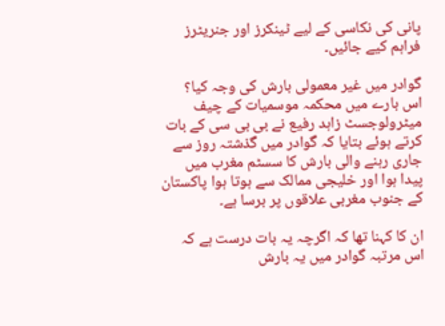پانی کی نکاسی کے لیے ٹینکرز اور جنریٹرز فراہم کیے جائیں۔

گوادر میں غیر معمولی بارش کی وجہ کیا؟
اس بارے میں محکمہ موسمیات کے چیف میٹرولوجسٹ زاہد رفیع نے بی بی سی کے بات کرتے ہوئے بتایا کہ گوادر میں گذشتہ روز سے جاری رہنے والی بارش کا سسٹم مغرب میں پیدا ہوا اور خلیجی ممالک سے ہوتا ہوا پاکستان کے جنوب مغربی علاقوں پر برسا ہے۔

ان کا کہنا تھا کہ اگرچہ یہ بات درست ہے کہ اس مرتبہ گوادر میں یہ بارش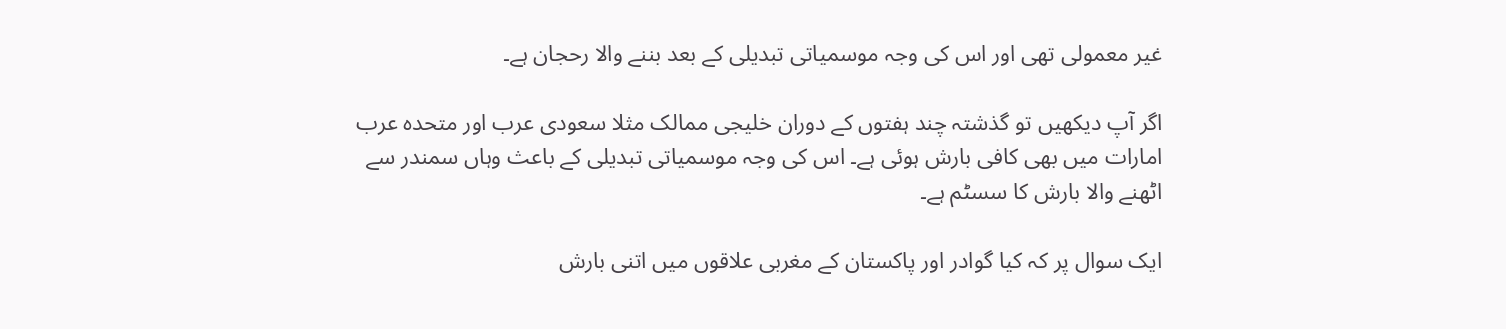غیر معمولی تھی اور اس کی وجہ موسمیاتی تبدیلی کے بعد بننے والا رحجان ہے۔

اگر آپ دیکھیں تو گذشتہ چند ہفتوں کے دوران خلیجی ممالک مثلا سعودی عرب اور متحدہ عرب امارات میں بھی کافی بارش ہوئی ہے۔ اس کی وجہ موسمیاتی تبدیلی کے باعث وہاں سمندر سے اٹھنے والا بارش کا سسٹم ہے۔

ایک سوال پر کہ کیا گوادر اور پاکستان کے مغربی علاقوں میں اتنی بارش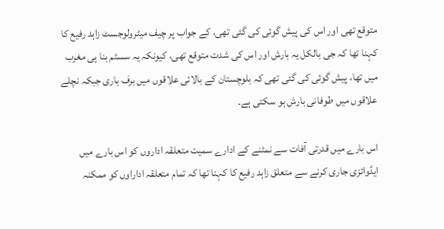متوقع تھی اور اس کی پیش گوئی کی گئی تھی، کے جواب پر چیف میٹرولوجسٹ زاہد رفیع کا کہنا تھا کہ جی بالکل یہ بارش اور اس کی شدت متوقع تھی، کیونکہ یہ سسٹم بنا ہی مغرب میں تھا، پیش گوئی کی گئی تھی کہ بلوچستان کے بالائی علاقوں میں برف باری جبکہ نچلے علاقوں میں طوفانی بارش ہو سکتی ہے۔

اس بارے میں قدرتی آفات سے نمٹنے کے ادارے سمیت متعلقہ اداروں کو اس بارے میں ایڈوائزی جاری کرنے سے متعلق زاہد رفیع کا کہنا تھا کہ تمام متعلقہ اداراوں کو ممکنہ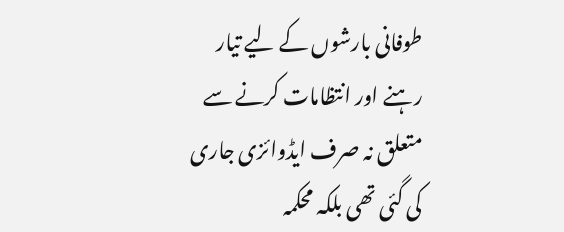طوفانی بارشوں کے لیے تیار رہنے اور انتظامات کرنے سے متعلق نہ صرف ایڈوائزی جاری کی گئی تھی بلکہ محکمہ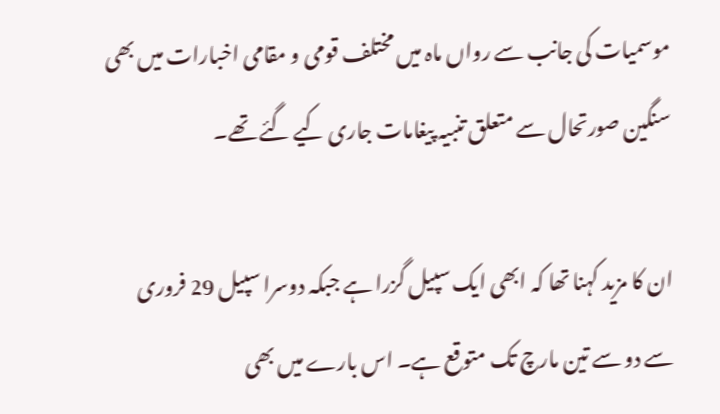موسمیات کی جانب سے رواں ماہ میں مختلف قومی و مقامی اخبارات میں بھی سنگین صورتحال سے متعلق تنبیہ پیغامات جاری کیے گئے تھے۔

ان کا مزید کہنا تھا کہ ابھی ایک سپیل گزرا ہے جبکہ دوسرا سپیل 29 فروری سے دو سے تین مارچ تک متوقع ہے۔ اس بارے میں بھی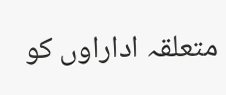متعلقہ اداراوں کو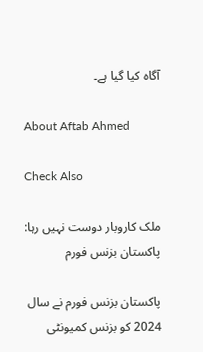آگاہ کیا گیا ہے۔

About Aftab Ahmed

Check Also

ملک کاروبار دوست نہیں رہا: پاکستان بزنس فورم

پاکستان بزنس فورم نے سال 2024 کو بزنس کمیونٹی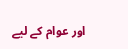اور عوام کے لیے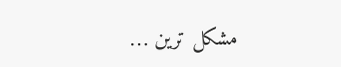مشکل ترین …